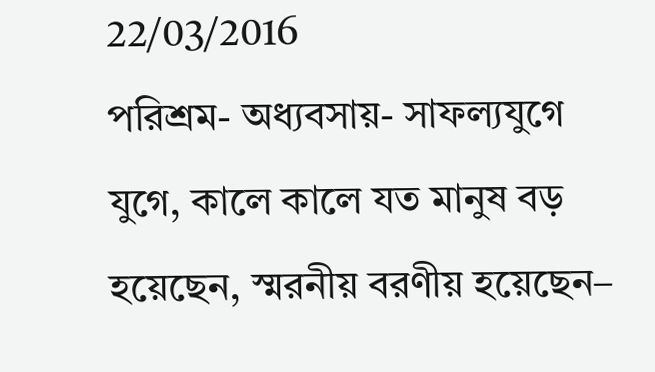22/03/2016
পরিশ্রম- অধ্যবসায়- সাফল্যযুগে যুগে, কালে কালে যত মানুষ বড় হয়েছেন, স্মরনীয় বরণীয় হয়েছেন–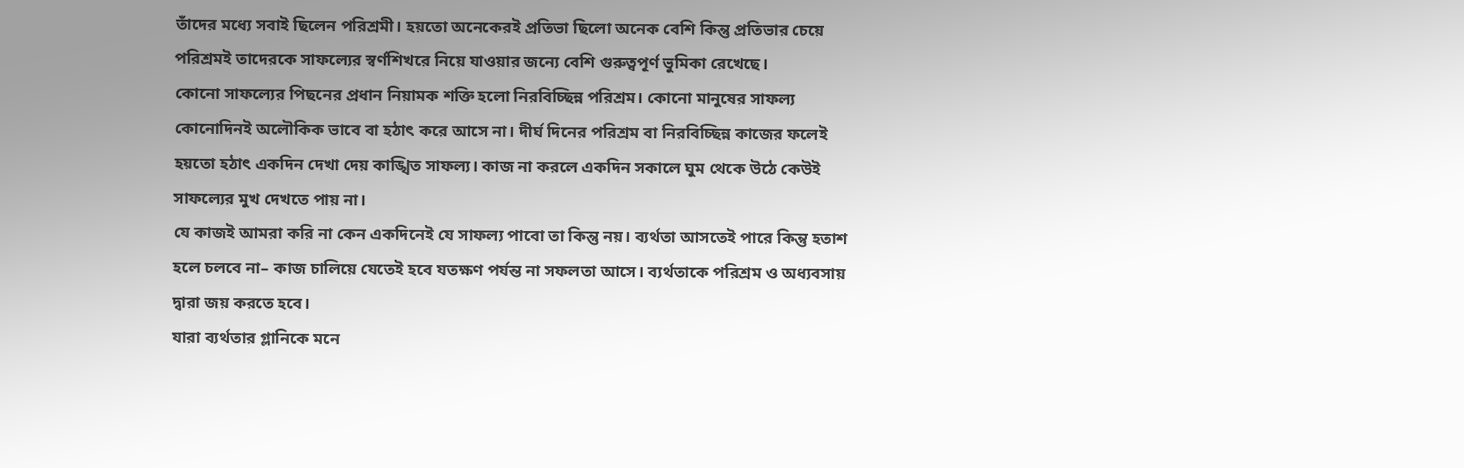তাঁদের মধ্যে সবাই ছিলেন পরিশ্রমী। হয়তো অনেকেরই প্রতিভা ছিলো অনেক বেশি কিন্তু প্রতিভার চেয়ে পরিশ্রমই তাদেরকে সাফল্যের স্বর্ণশিখরে নিয়ে যাওয়ার জন্যে বেশি গুরুত্বপূর্ণ ভুমিকা রেখেছে।
কোনো সাফল্যের পিছনের প্রধান নিয়ামক শক্তি হলো নিরবিচ্ছিন্ন পরিশ্রম। কোনো মানুষের সাফল্য কোনোদিনই অলৌকিক ভাবে বা হঠাৎ করে আসে না। দীর্ঘ দিনের পরিশ্রম বা নিরবিচ্ছিন্ন কাজের ফলেই হয়তো হঠাৎ একদিন দেখা দেয় কাঙ্খিত সাফল্য। কাজ না করলে একদিন সকালে ঘুম থেকে উঠে কেউই সাফল্যের মুখ দেখতে পায় না।
যে কাজই আমরা করি না কেন একদিনেই যে সাফল্য পাবো তা কিন্তু নয়। ব্যর্থতা আসতেই পারে কিন্তু হতাশ হলে চলবে না– কাজ চালিয়ে যেতেই হবে যতক্ষণ পর্যন্ত না সফলতা আসে। ব্যর্থতাকে পরিশ্রম ও অধ্যবসায় দ্বারা জয় করতে হবে।
যারা ব্যর্থতার গ্লানিকে মনে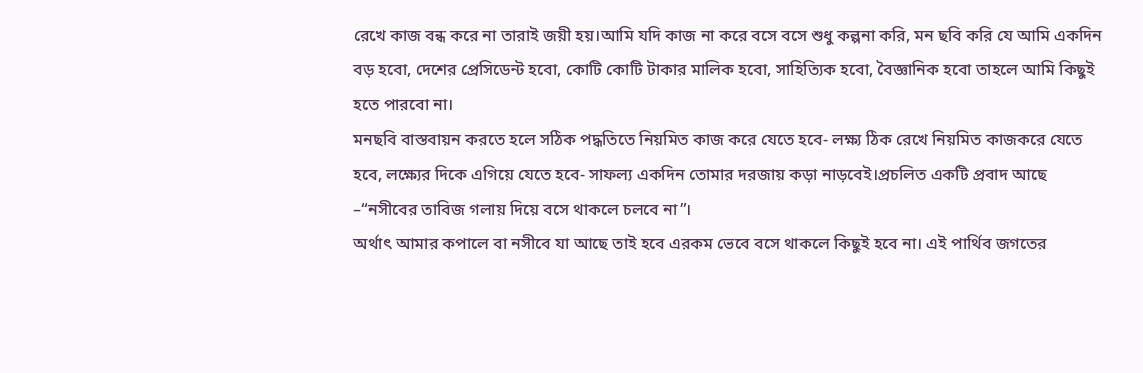রেখে কাজ বন্ধ করে না তারাই জয়ী হয়।আমি যদি কাজ না করে বসে বসে শুধু কল্পনা করি, মন ছবি করি যে আমি একদিন বড় হবো, দেশের প্রেসিডেন্ট হবো, কোটি কোটি টাকার মালিক হবো, সাহিত্যিক হবো, বৈজ্ঞানিক হবো তাহলে আমি কিছুই হতে পারবো না।
মনছবি বাস্তবায়ন করতে হলে সঠিক পদ্ধতিতে নিয়মিত কাজ করে যেতে হবে- লক্ষ্য ঠিক রেখে নিয়মিত কাজকরে যেতে হবে, লক্ষ্যের দিকে এগিয়ে যেতে হবে- সাফল্য একদিন তোমার দরজায় কড়া নাড়বেই।প্রচলিত একটি প্রবাদ আছে –“নসীবের তাবিজ গলায় দিয়ে বসে থাকলে চলবে না”।
অর্থাৎ আমার কপালে বা নসীবে যা আছে তাই হবে এরকম ভেবে বসে থাকলে কিছুই হবে না। এই পার্থিব জগতের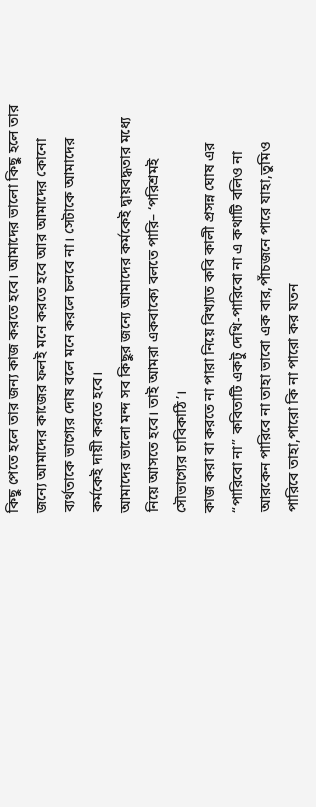কিছু পেতে হলে তার জন্য কাজ করতে হবে। আমাদের ভালো কিছু হলে তার জন্যে আমাদের কাজের ফলই মনে করতে হবে আর আমাদের কোনো ব্যর্থতাকে ভাগ্যের দোষ বলে মনে করলে চলবে না। সেটাকে আমাদের কর্মকেই দায়ী করতে হবে।
আমাদের ভালো মন্দ সব কিছুর জন্যে আমাদের কর্মকেই দ্বায়বদ্ধতার মধ্যে নিয়ে আসতে হবে। তাই আমরা একবাক্যে বলতে পারি– ‘পরিশ্রমই সৌভাগ্যের চাবিকাঠি’।
কাজ করা বা করতে না পারা নিয়ে বিখ্যাত কবি কালী প্রসন্ন ঘোষ এর “পারিবো না” কবিতাটি একটু দেখি-পারিবো না এ কথাটি বলিও না আরকেন পারিবে না তাহা ভাবো এক বার,পাঁচজনে পারে যাহা,তুমিও পারিবে তাহা,পারো কি না পারো কর যতন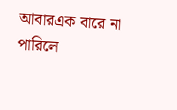আবারএক বারে না পারিলে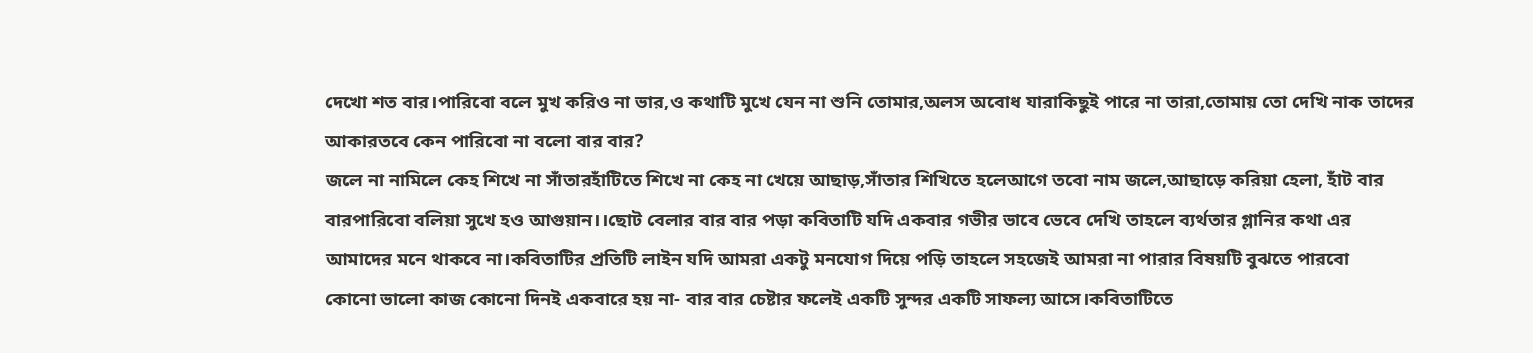দেখো শত বার।পারিবো বলে মুখ করিও না ভার,ও কথাটি মুখে যেন না শুনি তোমার,অলস অবোধ যারাকিছুই পারে না তারা,তোমায় তো দেখি নাক তাদের আকারতবে কেন পারিবো না বলো বার বার?
জলে না নামিলে কেহ শিখে না সাঁতারহাঁটিতে শিখে না কেহ না খেয়ে আছাড়,সাঁতার শিখিতে হলেআগে তবো নাম জলে,আছাড়ে করিয়া হেলা, হাঁট বার বারপারিবো বলিয়া সুখে হও আগুয়ান।।ছোট বেলার বার বার পড়া কবিতাটি যদি একবার গভীর ভাবে ভেবে দেখি তাহলে ব্যর্থতার গ্লানির কথা এর আমাদের মনে থাকবে না।কবিতাটির প্রতিটি লাইন যদি আমরা একটু মনযোগ দিয়ে পড়ি তাহলে সহজেই আমরা না পারার বিষয়টি বুঝতে পারবো
কোনো ভালো কাজ কোনো দিনই একবারে হয় না- বার বার চেষ্টার ফলেই একটি সুন্দর একটি সাফল্য আসে।কবিতাটিতে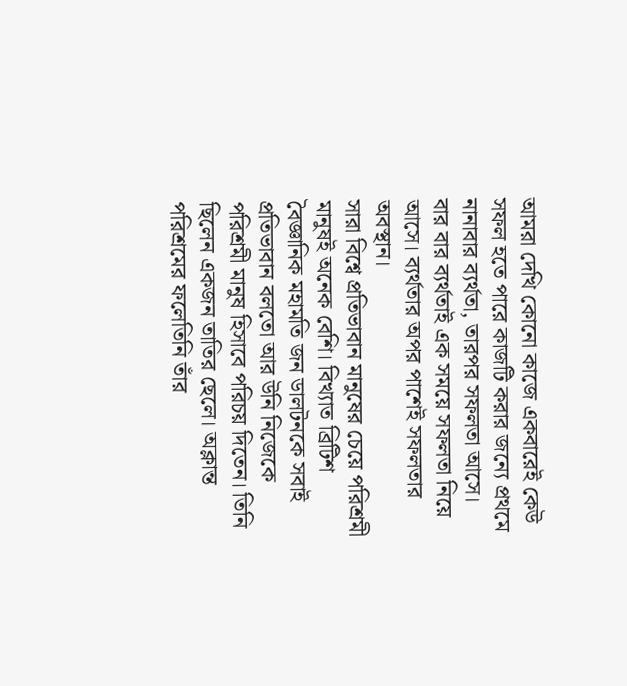আমরা দেখি কোনো কাজে একবারেই কেউ সফল হতে পারে কাজটি করার জন্যে প্রথমে নানাবার ব্যর্থতা, তারপর সফলতা আসে। বার বার ব্যর্থতাই এক সময়ে সফলতা নিয়ে আসে। ব্যর্থতার অপর পাশেই সফলতার অবস্থান।
সারা বিশ্বে প্রতিভাবান মানুষের চেয়ে পরিশ্রমী মানুষই অনেক বেশি। বিখ্যাত ব্রিটিশ বৈজ্ঞানিক মহামতি জন ডালটনকে সবাই প্রতিভাবান বলতো আর উনি নিজেকে পরিশ্রমী মানুষ হিসাবে পরিচয় দিতেন। তিনি ছিলেন একজন তাতির ছেলে। অক্লান্ত পরিশ্রমের ফলেতিনি তাঁর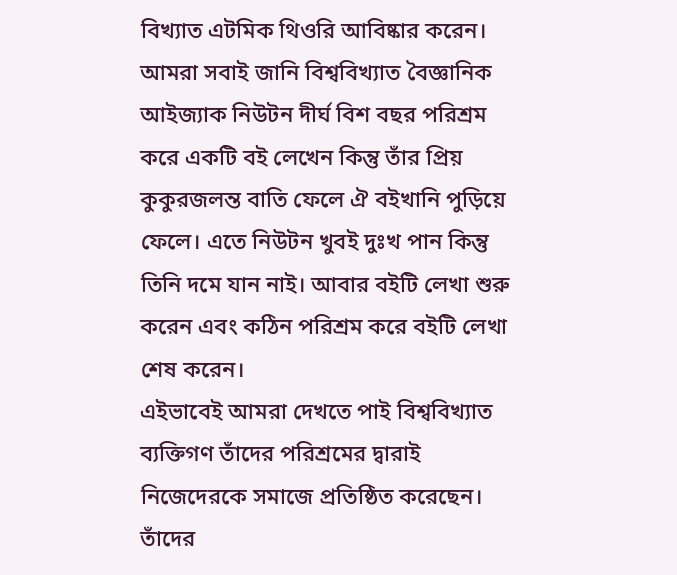বিখ্যাত এটমিক থিওরি আবিষ্কার করেন।
আমরা সবাই জানি বিশ্ববিখ্যাত বৈজ্ঞানিক আইজ্যাক নিউটন দীর্ঘ বিশ বছর পরিশ্রম করে একটি বই লেখেন কিন্তু তাঁর প্রিয় কুকুরজলন্ত বাতি ফেলে ঐ বইখানি পুড়িয়ে ফেলে। এতে নিউটন খুবই দুঃখ পান কিন্তু তিনি দমে যান নাই। আবার বইটি লেখা শুরু করেন এবং কঠিন পরিশ্রম করে বইটি লেখা শেষ করেন।
এইভাবেই আমরা দেখতে পাই বিশ্ববিখ্যাত ব্যক্তিগণ তাঁদের পরিশ্রমের দ্বারাই নিজেদেরকে সমাজে প্রতিষ্ঠিত করেছেন। তাঁদের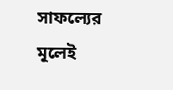সাফল্যের মূলেই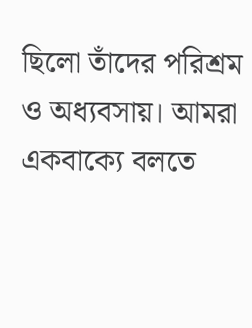ছিলো তাঁদের পরিশ্রম ও অধ্যবসায়। আমরা একবাক্যে বলতে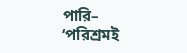পারি– ‘পরিশ্রমই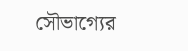সৌভাগ্যের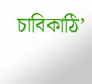চাবিকাঠি’